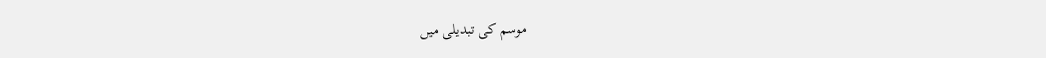موسم کی تبدیلی میں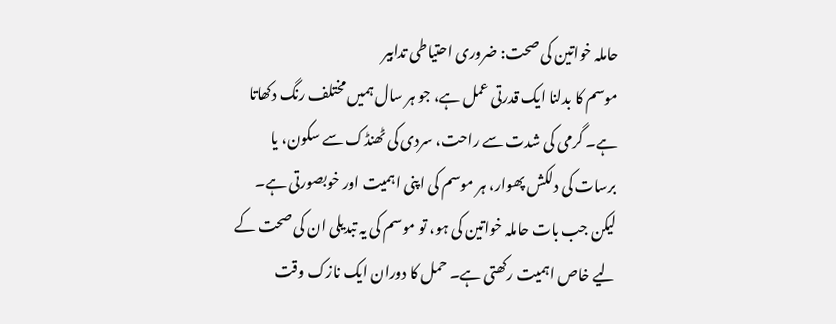حاملہ خواتین کی صحت: ضروری احتیاطی تدابیر
موسم کا بدلنا ایک قدرتی عمل ہے، جو ہر سال ہمیں مختلف رنگ دکھاتا ہے۔ گرمی کی شدت سے راحت، سردی کی ٹھنڈک سے سکون، یا برسات کی دلکش پھوار، ہر موسم کی اپنی اہمیت اور خوبصورتی ہے۔ لیکن جب بات حاملہ خواتین کی ہو، تو موسم کی یہ تبدیلی ان کی صحت کے لیے خاص اہمیت رکھتی ہے۔ حمل کا دوران ایک نازک وقت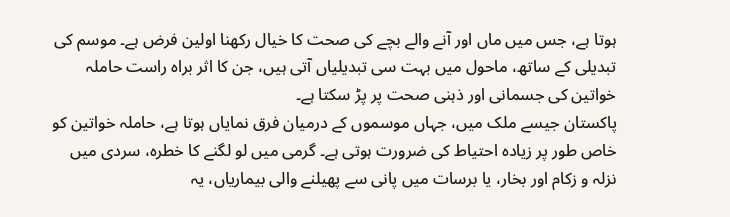ہوتا ہے، جس میں ماں اور آنے والے بچے کی صحت کا خیال رکھنا اولین فرض ہے۔ موسم کی تبدیلی کے ساتھ، ماحول میں بہت سی تبدیلیاں آتی ہیں، جن کا اثر براہ راست حاملہ خواتین کی جسمانی اور ذہنی صحت پر پڑ سکتا ہے۔
پاکستان جیسے ملک میں، جہاں موسموں کے درمیان فرق نمایاں ہوتا ہے، حاملہ خواتین کو خاص طور پر زیادہ احتیاط کی ضرورت ہوتی ہے۔ گرمی میں لو لگنے کا خطرہ، سردی میں نزلہ و زکام اور بخار، یا برسات میں پانی سے پھیلنے والی بیماریاں، یہ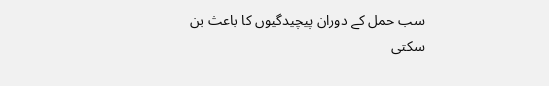سب حمل کے دوران پیچیدگیوں کا باعث بن سکتی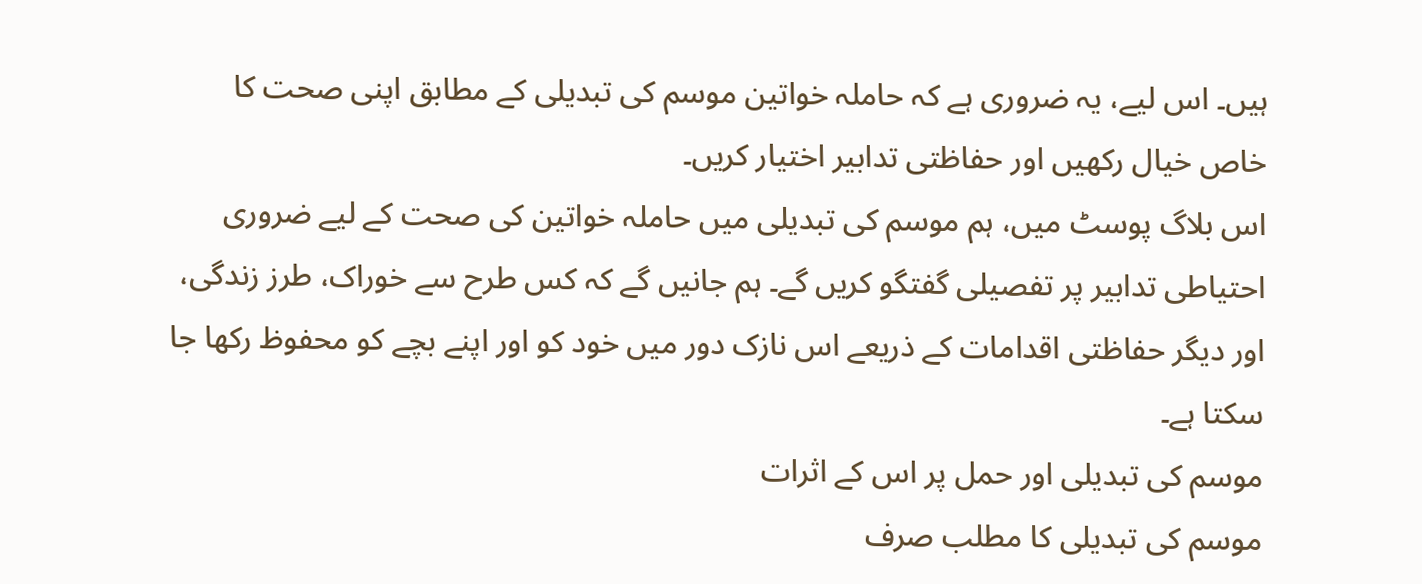ہیں۔ اس لیے، یہ ضروری ہے کہ حاملہ خواتین موسم کی تبدیلی کے مطابق اپنی صحت کا خاص خیال رکھیں اور حفاظتی تدابیر اختیار کریں۔
اس بلاگ پوسٹ میں، ہم موسم کی تبدیلی میں حاملہ خواتین کی صحت کے لیے ضروری احتیاطی تدابیر پر تفصیلی گفتگو کریں گے۔ ہم جانیں گے کہ کس طرح سے خوراک، طرز زندگی، اور دیگر حفاظتی اقدامات کے ذریعے اس نازک دور میں خود کو اور اپنے بچے کو محفوظ رکھا جا سکتا ہے۔
موسم کی تبدیلی اور حمل پر اس کے اثرات
موسم کی تبدیلی کا مطلب صرف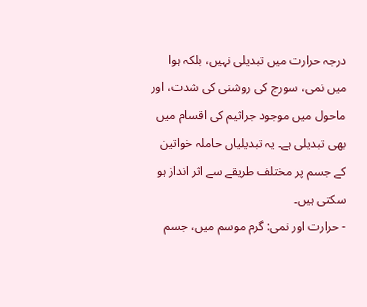درجہ حرارت میں تبدیلی نہیں، بلکہ ہوا میں نمی، سورج کی روشنی کی شدت، اور ماحول میں موجود جراثیم کی اقسام میں بھی تبدیلی ہے۔ یہ تبدیلیاں حاملہ خواتین کے جسم پر مختلف طریقے سے اثر انداز ہو سکتی ہیں۔
- حرارت اور نمی: گرم موسم میں، جسم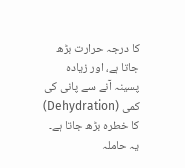کا درجہ حرارت بڑھ جاتا ہے، اور زیادہ پسینہ آنے سے پانی کی کمی (Dehydration) کا خطرہ بڑھ جاتا ہے۔ یہ حاملہ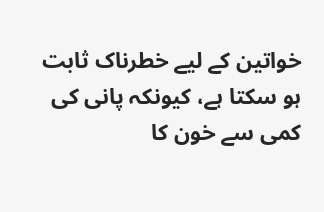خواتین کے لیے خطرناک ثابت ہو سکتا ہے، کیونکہ پانی کی کمی سے خون کا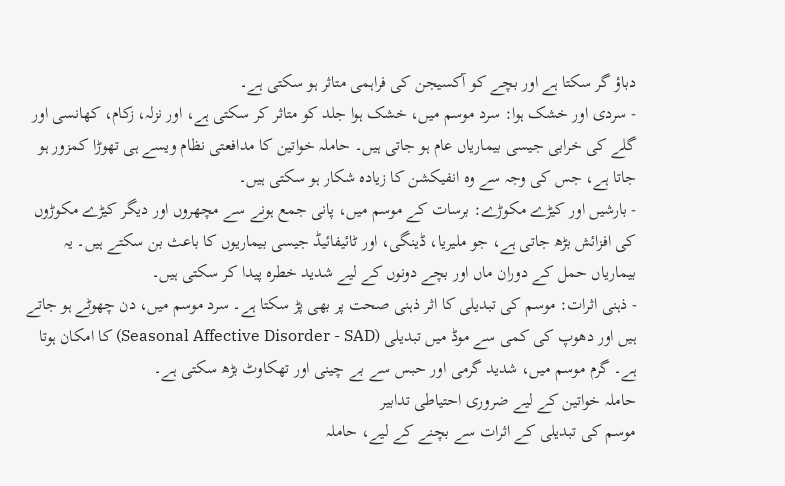دباؤ گر سکتا ہے اور بچے کو آکسیجن کی فراہمی متاثر ہو سکتی ہے۔
- سردی اور خشک ہوا: سرد موسم میں، خشک ہوا جلد کو متاثر کر سکتی ہے، اور نزلہ، زکام، کھانسی اور گلے کی خرابی جیسی بیماریاں عام ہو جاتی ہیں۔ حاملہ خواتین کا مدافعتی نظام ویسے ہی تھوڑا کمزور ہو جاتا ہے، جس کی وجہ سے وہ انفیکشن کا زیادہ شکار ہو سکتی ہیں۔
- بارشیں اور کیڑے مکوڑے: برسات کے موسم میں، پانی جمع ہونے سے مچھروں اور دیگر کیڑے مکوڑوں کی افزائش بڑھ جاتی ہے، جو ملیریا، ڈینگی، اور ٹائیفائیڈ جیسی بیماریوں کا باعث بن سکتے ہیں۔ یہ بیماریاں حمل کے دوران ماں اور بچے دونوں کے لیے شدید خطرہ پیدا کر سکتی ہیں۔
- ذہنی اثرات: موسم کی تبدیلی کا اثر ذہنی صحت پر بھی پڑ سکتا ہے۔ سرد موسم میں، دن چھوٹے ہو جاتے ہیں اور دھوپ کی کمی سے موڈ میں تبدیلی (Seasonal Affective Disorder - SAD) کا امکان ہوتا ہے۔ گرم موسم میں، شدید گرمی اور حبس سے بے چینی اور تھکاوٹ بڑھ سکتی ہے۔
حاملہ خواتین کے لیے ضروری احتیاطی تدابیر
موسم کی تبدیلی کے اثرات سے بچنے کے لیے، حاملہ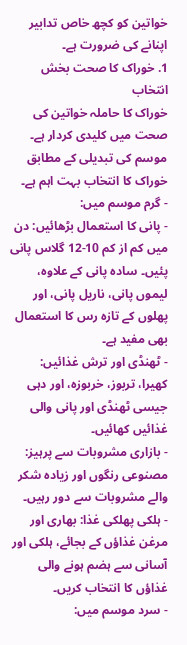خواتین کو کچھ خاص تدابیر اپنانے کی ضرورت ہے۔
1. خوراک کا صحت بخش انتخاب
خوراک کا حاملہ خواتین کی صحت میں کلیدی کردار ہے۔ موسم کی تبدیلی کے مطابق خوراک کا انتخاب بہت اہم ہے۔
- گرم موسم میں:
- پانی کا استعمال بڑھائیں: دن میں کم از کم 10-12 گلاس پانی پئیں۔ سادہ پانی کے علاوہ، لیموں پانی، ناریل پانی، اور پھلوں کے تازہ رس کا استعمال بھی مفید ہے۔
- ٹھنڈی اور ترش غذائیں: کھیرا، تربوز، خربوزہ، اور دہی جیسی ٹھنڈی اور پانی والی غذائیں کھائیں۔
- بازاری مشروبات سے پرہیز: مصنوعی رنگوں اور زیادہ شکر والے مشروبات سے دور رہیں۔
- ہلکی پھلکی غذا: بھاری اور مرغن غذاؤں کے بجائے، ہلکی اور آسانی سے ہضم ہونے والی غذاؤں کا انتخاب کریں۔
- سرد موسم میں: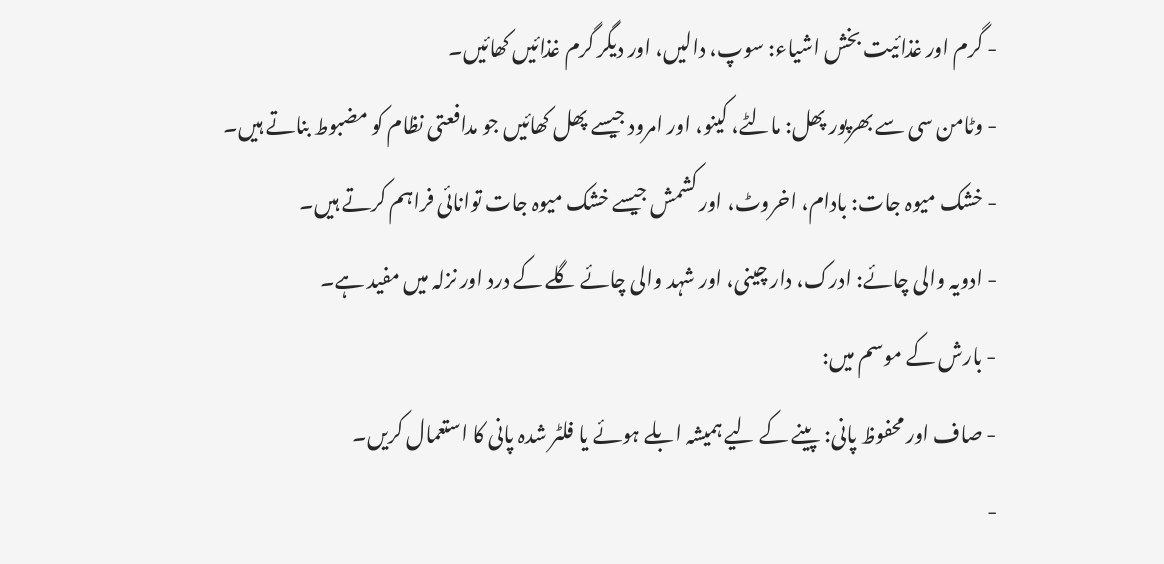- گرم اور غذائیت بخش اشیاء: سوپ، دالیں، اور دیگر گرم غذائیں کھائیں۔
- وٹامن سی سے بھرپور پھل: مالٹے، کینو، اور امرود جیسے پھل کھائیں جو مدافعتی نظام کو مضبوط بناتے ہیں۔
- خشک میوہ جات: بادام، اخروٹ، اور کشمش جیسے خشک میوہ جات توانائی فراہم کرتے ہیں۔
- ادویہ والی چائے: ادرک، دار چینی، اور شہد والی چائے گلے کے درد اور نزلہ میں مفید ہے۔
- بارش کے موسم میں:
- صاف اور محفوظ پانی: پینے کے لیے ہمیشہ ابلے ہوئے یا فلٹر شدہ پانی کا استعمال کریں۔
-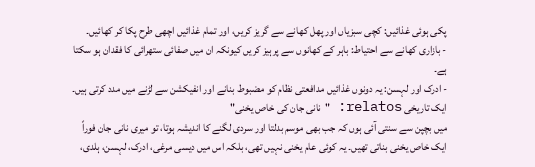پکی ہوئی غذائیں: کچی سبزیاں اور پھل کھانے سے گریز کریں، اور تمام غذائیں اچھی طرح پکا کر کھائیں۔
- بازاری کھانے سے احتیاط: باہر کے کھانوں سے پرہیز کریں کیونکہ ان میں صفائی ستھرائی کا فقدان ہو سکتا ہے۔
- ادرک اور لہسن: یہ دونوں غذائیں مدافعتی نظام کو مضبوط بنانے اور انفیکشن سے لڑنے میں مدد کرتی ہیں۔
ایک تاریخی relatos: "نانی جان کی خاص یخنی"
میں بچپن سے سنتی آئی ہوں کہ جب بھی موسم بدلتا اور سردی لگنے کا اندیشہ ہوتا، تو میری نانی جان فوراً ایک خاص یخنی بناتی تھیں۔ یہ کوئی عام یخنی نہیں تھی، بلکہ اس میں دیسی مرغی، ادرک، لہسن، ہلدی،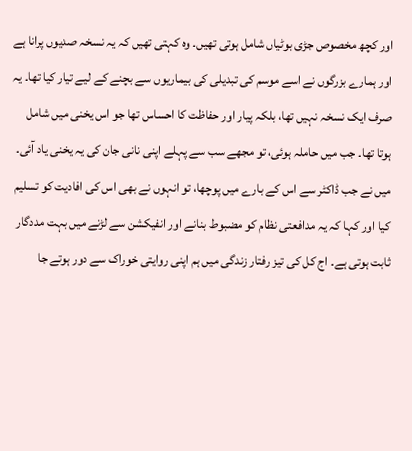اور کچھ مخصوص جڑی بوٹیاں شامل ہوتی تھیں۔ وہ کہتی تھیں کہ یہ نسخہ صدیوں پرانا ہے اور ہمارے بزرگوں نے اسے موسم کی تبدیلی کی بیماریوں سے بچنے کے لیے تیار کیا تھا۔ یہ صرف ایک نسخہ نہیں تھا، بلکہ پیار اور حفاظت کا احساس تھا جو اس یخنی میں شامل ہوتا تھا۔ جب میں حاملہ ہوئی، تو مجھے سب سے پہلے اپنی نانی جان کی یہ یخنی یاد آئی۔ میں نے جب ڈاکٹر سے اس کے بارے میں پوچھا، تو انہوں نے بھی اس کی افادیت کو تسلیم کیا اور کہا کہ یہ مدافعتی نظام کو مضبوط بنانے اور انفیکشن سے لڑنے میں بہت مددگار ثابت ہوتی ہے۔ اج کل کی تیز رفتار زندگی میں ہم اپنی روایتی خوراک سے دور ہوتے جا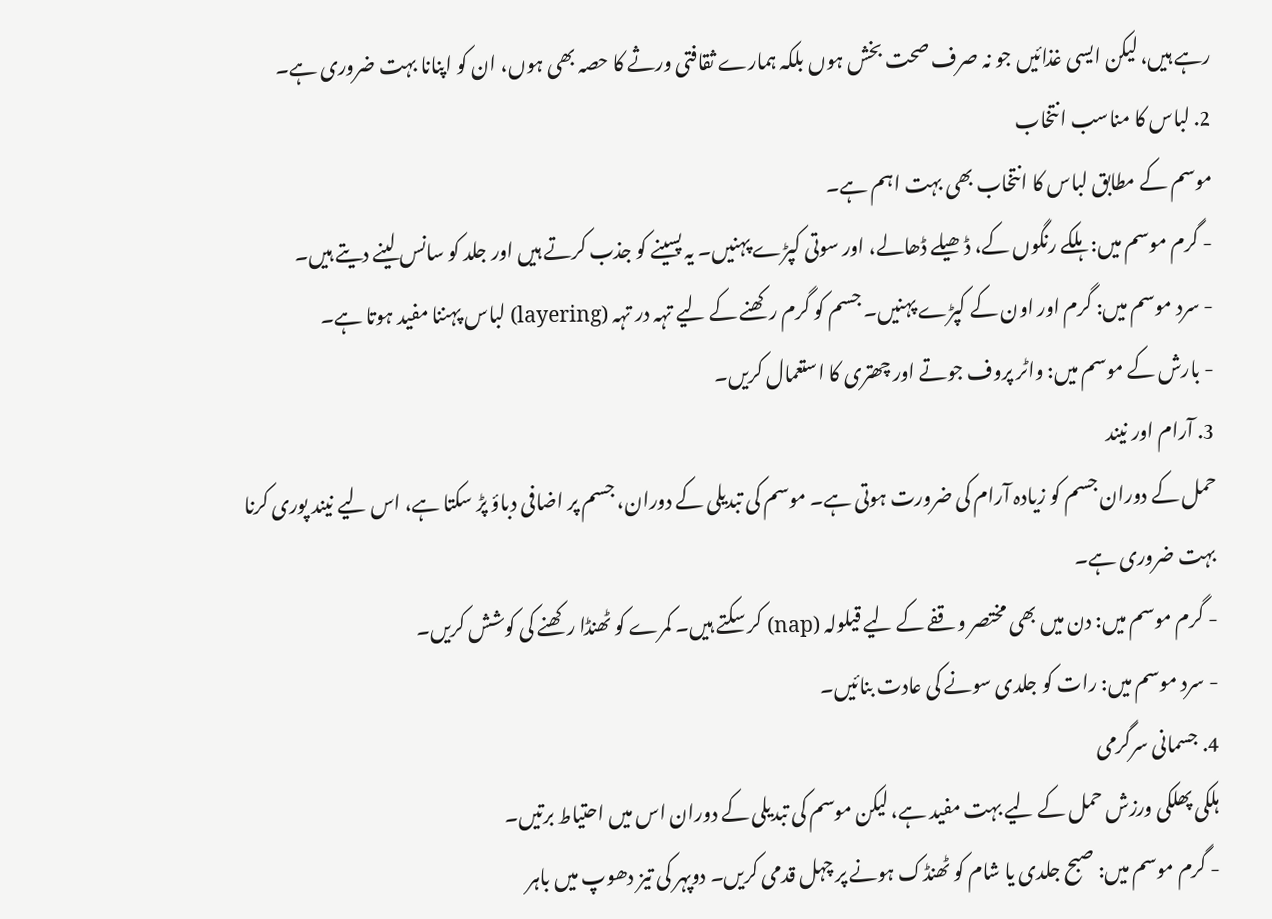رہے ہیں، لیکن ایسی غذائیں جو نہ صرف صحت بخش ہوں بلکہ ہمارے ثقافتی ورثے کا حصہ بھی ہوں، ان کو اپنانا بہت ضروری ہے۔
2. لباس کا مناسب انتخاب
موسم کے مطابق لباس کا انتخاب بھی بہت اہم ہے۔
- گرم موسم میں: ہلکے رنگوں کے، ڈھیلے ڈھالے، اور سوتی کپڑے پہنیں۔ یہ پسینے کو جذب کرتے ہیں اور جلد کو سانس لینے دیتے ہیں۔
- سرد موسم میں: گرم اور اون کے کپڑے پہنیں۔ جسم کو گرم رکھنے کے لیے تہہ در تہہ (layering) لباس پہننا مفید ہوتا ہے۔
- بارش کے موسم میں: واٹر پروف جوتے اور چھتری کا استعمال کریں۔
3. آرام اور نیند
حمل کے دوران جسم کو زیادہ آرام کی ضرورت ہوتی ہے۔ موسم کی تبدیلی کے دوران، جسم پر اضافی دباؤ پڑ سکتا ہے، اس لیے نیند پوری کرنا بہت ضروری ہے۔
- گرم موسم میں: دن میں بھی مختصر وقفے کے لیے قیلولہ (nap) کر سکتے ہیں۔ کمرے کو ٹھنڈا رکھنے کی کوشش کریں۔
- سرد موسم میں: رات کو جلدی سونے کی عادت بنائیں۔
4. جسمانی سرگرمی
ہلکی پھلکی ورزش حمل کے لیے بہت مفید ہے، لیکن موسم کی تبدیلی کے دوران اس میں احتیاط برتیں۔
- گرم موسم میں: صبح جلدی یا شام کو ٹھنڈک ہونے پر چہل قدمی کریں۔ دوپہر کی تیز دھوپ میں باہر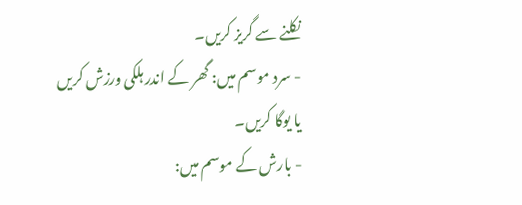نکلنے سے گریز کریں۔
- سرد موسم میں: گھر کے اندر ہلکی ورزش کریں یا یوگا کریں۔
- بارش کے موسم میں: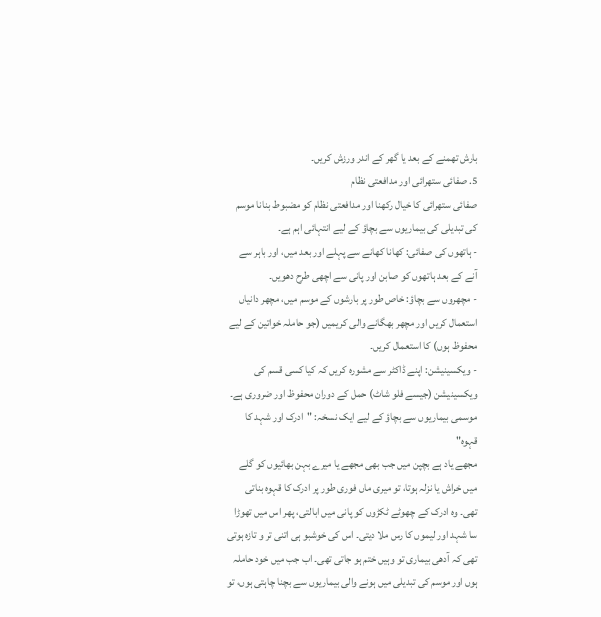بارش تھمنے کے بعد یا گھر کے اندر ورزش کریں۔
5. صفائی ستھرائی اور مدافعتی نظام
صفائی ستھرائی کا خیال رکھنا اور مدافعتی نظام کو مضبوط بنانا موسم کی تبدیلی کی بیماریوں سے بچاؤ کے لیے انتہائی اہم ہے۔
- ہاتھوں کی صفائی: کھانا کھانے سے پہلے اور بعد میں، اور باہر سے آنے کے بعد ہاتھوں کو صابن اور پانی سے اچھی طرح دھویں۔
- مچھروں سے بچاؤ: خاص طور پر بارشوں کے موسم میں، مچھر دانیاں استعمال کریں اور مچھر بھگانے والی کریمیں (جو حاملہ خواتین کے لیے محفوظ ہوں) کا استعمال کریں۔
- ویکسینیشن: اپنے ڈاکٹر سے مشورہ کریں کہ کیا کسی قسم کی ویکسینیشن (جیسے فلو شاٹ) حمل کے دوران محفوظ اور ضروری ہے۔
موسمی بیماریوں سے بچاؤ کے لیے ایک نسخہ: "ادرک اور شہد کا قہوہ"
مجھے یاد ہے بچپن میں جب بھی مجھے یا میرے بہن بھائیوں کو گلے میں خراش یا نزلہ ہوتا، تو میری ماں فوری طور پر ادرک کا قہوہ بناتی تھی۔ وہ ادرک کے چھوٹے ٹکڑوں کو پانی میں ابالتی، پھر اس میں تھوڑا سا شہد اور لیموں کا رس ملا دیتی۔ اس کی خوشبو ہی اتنی تر و تازہ ہوتی تھی کہ آدھی بیماری تو وہیں ختم ہو جاتی تھی۔ اب جب میں خود حاملہ ہوں اور موسم کی تبدیلی میں ہونے والی بیماریوں سے بچنا چاہتی ہوں، تو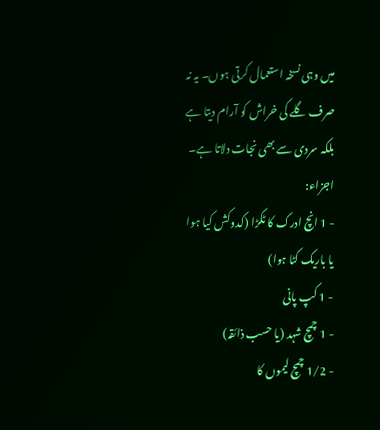میں وہی نسخہ استعمال کرتی ہوں۔ یہ نہ صرف گلے کی خراش کو آرام دیتا ہے بلکہ سردی سے بھی نجات دلاتا ہے۔
اجزاء:
- 1 انچ ادرک کا ٹکڑا (کدوکش کیا ہوا یا باریک کٹا ہوا)
- 1 کپ پانی
- 1 چمچ شہد (یا حسب ذائقہ)
- 1/2 چمچ لیموں کا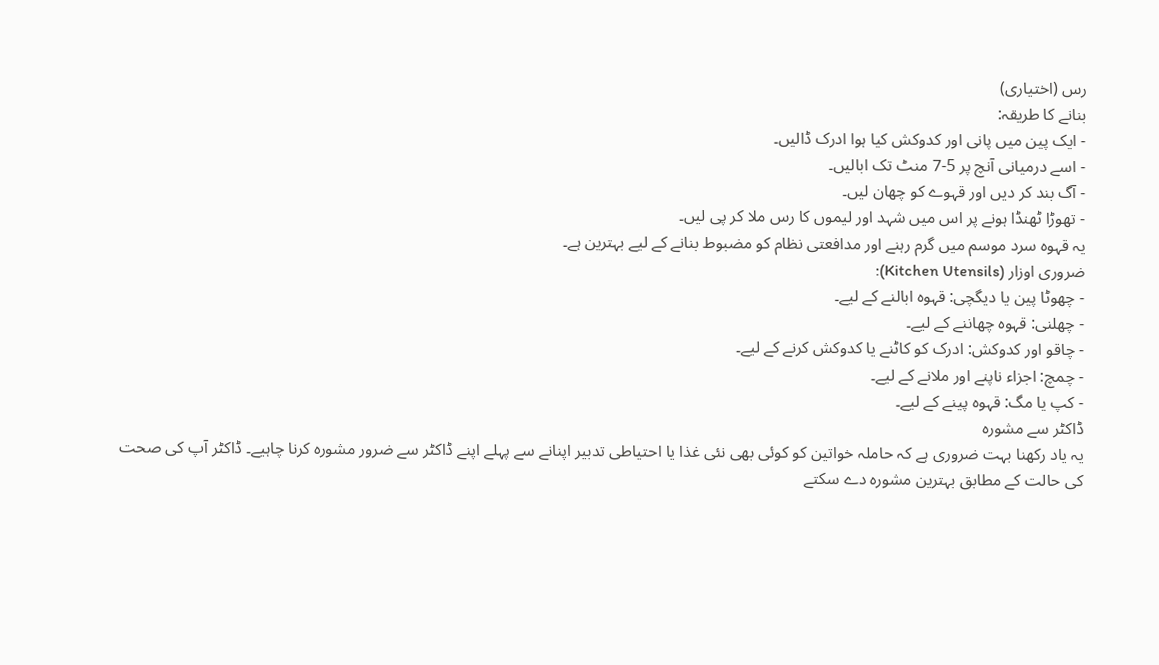رس (اختیاری)
بنانے کا طریقہ:
- ایک پین میں پانی اور کدوکش کیا ہوا ادرک ڈالیں۔
- اسے درمیانی آنچ پر 5-7 منٹ تک ابالیں۔
- آگ بند کر دیں اور قہوے کو چھان لیں۔
- تھوڑا ٹھنڈا ہونے پر اس میں شہد اور لیموں کا رس ملا کر پی لیں۔
یہ قہوہ سرد موسم میں گرم رہنے اور مدافعتی نظام کو مضبوط بنانے کے لیے بہترین ہے۔
ضروری اوزار (Kitchen Utensils):
- چھوٹا پین یا دیگچی: قہوہ ابالنے کے لیے۔
- چھلنی: قہوہ چھاننے کے لیے۔
- چاقو اور کدوکش: ادرک کو کاٹنے یا کدوکش کرنے کے لیے۔
- چمچ: اجزاء ناپنے اور ملانے کے لیے۔
- کپ یا مگ: قہوہ پینے کے لیے۔
ڈاکٹر سے مشورہ
یہ یاد رکھنا بہت ضروری ہے کہ حاملہ خواتین کو کوئی بھی نئی غذا یا احتیاطی تدبیر اپنانے سے پہلے اپنے ڈاکٹر سے ضرور مشورہ کرنا چاہیے۔ ڈاکٹر آپ کی صحت کی حالت کے مطابق بہترین مشورہ دے سکتے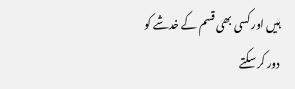ہیں اور کسی بھی قسم کے خدشے کو دور کر سکتے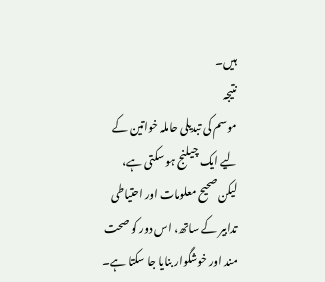ہیں۔
نتیجہ
موسم کی تبدیلی حاملہ خواتین کے لیے ایک چیلنج ہو سکتی ہے، لیکن صحیح معلومات اور احتیاطی تدابیر کے ساتھ، اس دور کو صحت مند اور خوشگوار بنایا جا سکتا ہے۔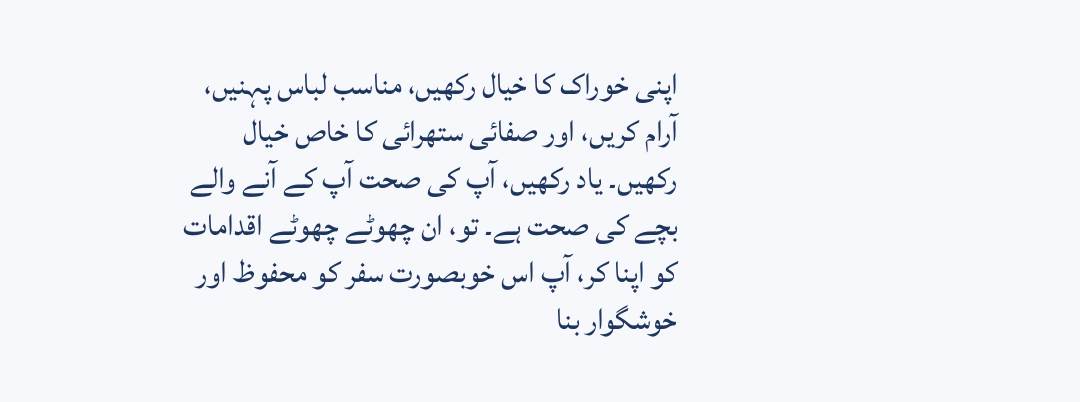اپنی خوراک کا خیال رکھیں، مناسب لباس پہنیں، آرام کریں، اور صفائی ستھرائی کا خاص خیال رکھیں۔ یاد رکھیں، آپ کی صحت آپ کے آنے والے بچے کی صحت ہے۔ تو، ان چھوٹے چھوٹے اقدامات کو اپنا کر، آپ اس خوبصورت سفر کو محفوظ اور خوشگوار بنا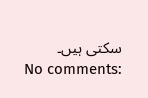سکتی ہیں۔
No comments: